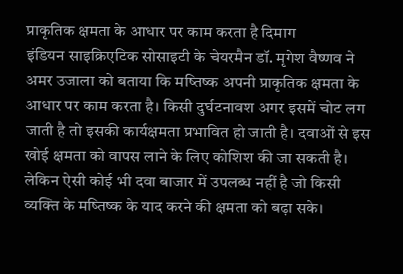प्राकृतिक क्षमता के आधार पर काम करता है दिमाग
इंडियन साइक्रिएटिक सोसाइटी के चेयरमैन डॉ. मृगेश वैष्णव ने अमर उजाला को बताया कि मष्तिष्क अपनी प्राकृतिक क्षमता के आधार पर काम करता है। किसी दुर्घटनावश अगर इसमें चोट लग जाती है तो इसकी कार्यक्षमता प्रभावित हो जाती है। दवाओं से इस खोई क्षमता को वापस लाने के लिए कोशिश की जा सकती है। लेकिन ऐसी कोई भी दवा बाजार में उपलब्ध नहीं है जो किसी व्यक्ति के मष्तिष्क के याद करने की क्षमता को बढ़ा सके।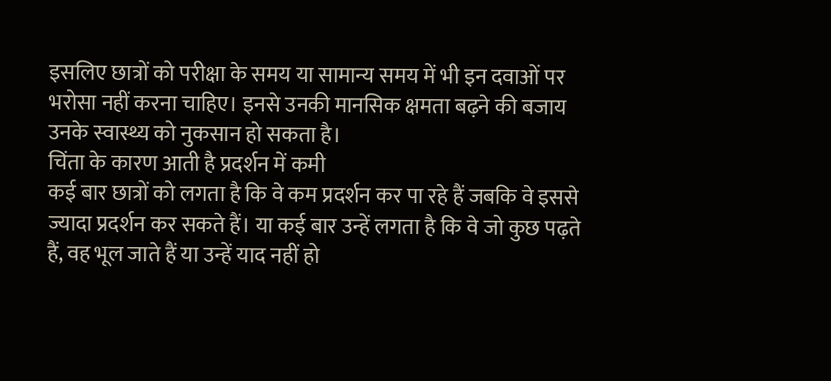इसलिए छात्रों को परीक्षा के समय या सामान्य समय में भी इन दवाओं पर भरोसा नहीं करना चाहिए। इनसे उनकी मानसिक क्षमता बढ़ने की बजाय उनके स्वास्थ्य को नुकसान हो सकता है।
चिंता के कारण आती है प्रदर्शन में कमी
कई बार छात्रों को लगता है कि वे कम प्रदर्शन कर पा रहे हैं जबकि वे इससे ज्यादा प्रदर्शन कर सकते हैं। या कई बार उन्हें लगता है कि वे जो कुछ पढ़ते हैं, वह भूल जाते हैं या उन्हें याद नहीं हो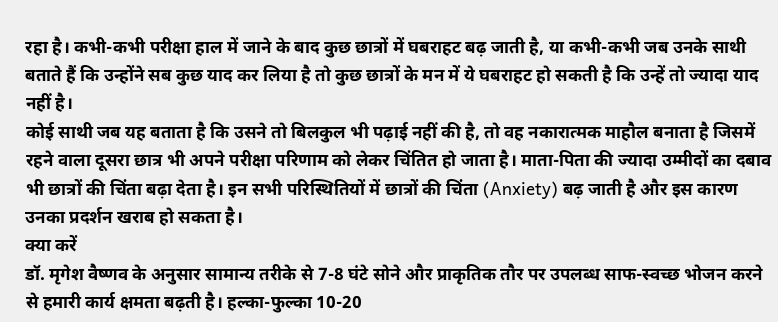रहा है। कभी-कभी परीक्षा हाल में जाने के बाद कुछ छात्रों में घबराहट बढ़ जाती है, या कभी-कभी जब उनके साथी बताते हैं कि उन्होंने सब कुछ याद कर लिया है तो कुछ छात्रों के मन में ये घबराहट हो सकती है कि उन्हें तो ज्यादा याद नहीं है।
कोई साथी जब यह बताता है कि उसने तो बिलकुल भी पढ़ाई नहीं की है, तो वह नकारात्मक माहौल बनाता है जिसमें रहने वाला दूसरा छात्र भी अपने परीक्षा परिणाम को लेकर चिंतित हो जाता है। माता-पिता की ज्यादा उम्मीदों का दबाव भी छात्रों की चिंता बढ़ा देता है। इन सभी परिस्थितियों में छात्रों की चिंता (Anxiety) बढ़ जाती है और इस कारण उनका प्रदर्शन खराब हो सकता है।
क्या करें
डॉ. मृगेश वैष्णव के अनुसार सामान्य तरीके से 7-8 घंटे सोने और प्राकृतिक तौर पर उपलब्ध साफ-स्वच्छ भोजन करने से हमारी कार्य क्षमता बढ़ती है। हल्का-फुल्का 10-20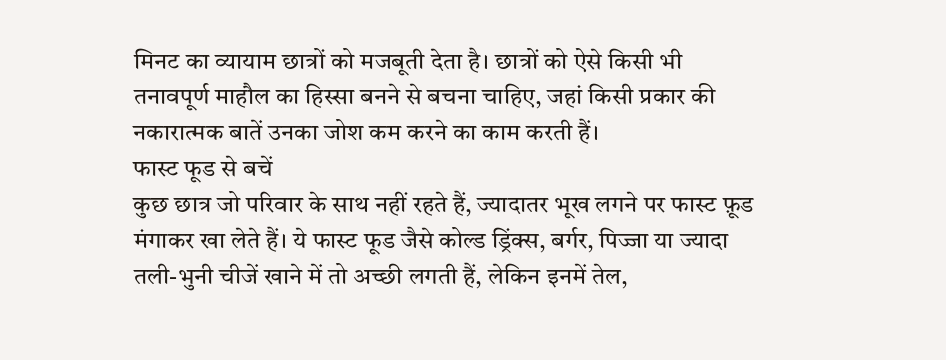मिनट का व्यायाम छात्रों को मजबूती देता है। छात्रों को ऐसे किसी भी तनावपूर्ण माहौल का हिस्सा बनने से बचना चाहिए, जहां किसी प्रकार की नकारात्मक बातें उनका जोश कम करने का काम करती हैं।
फास्ट फूड से बचें
कुछ छात्र जो परिवार के साथ नहीं रहते हैं, ज्यादातर भूख लगने पर फास्ट फ़ूड मंगाकर खा लेते हैं। ये फास्ट फूड जैसे कोल्ड ड्रिंक्स, बर्गर, पिज्जा या ज्यादा तली-भुनी चीजें खाने में तो अच्छी लगती हैं, लेकिन इनमें तेल,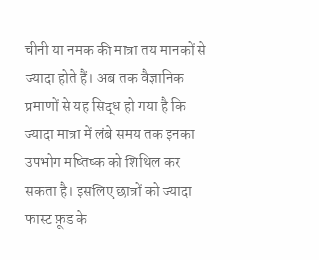चीनी या नमक की मात्रा तय मानकों से ज्यादा होते हैं। अब तक वैज्ञानिक प्रमाणों से यह सिद्ध हो गया है कि ज्यादा मात्रा में लंबे समय तक इनका उपभोग मष्तिष्क को शिथिल कर सकता है। इसलिए छात्रों को ज्यादा फास्ट फ़ूड के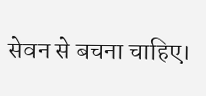सेवन से बचना चाहिए।